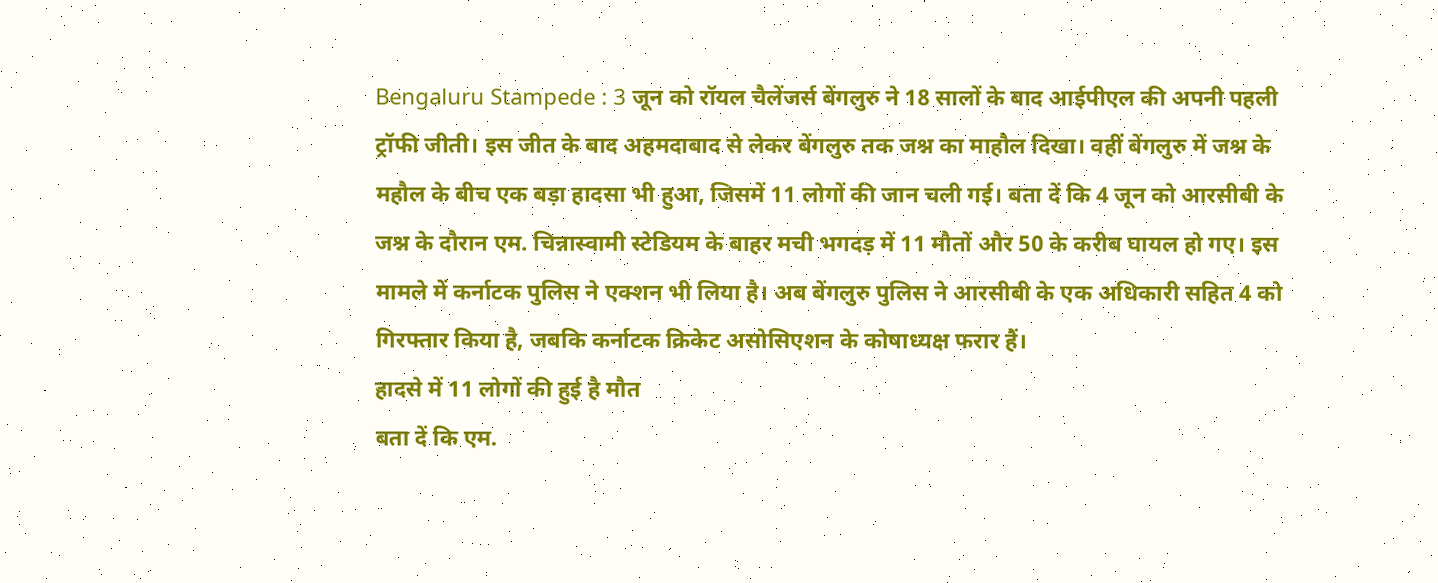Bengaluru Stampede : 3 जून को रॉयल चैलेंजर्स बेंगलुरु ने 18 सालों के बाद आईपीएल की अपनी पहली ट्रॉफी जीती। इस जीत के बाद अहमदाबाद से लेकर बेंगलुरु तक जश्न का माहौल दिखा। वहीं बेंगलुरु में जश्न के महौल के बीच एक बड़ा हादसा भी हुआ, जिसमें 11 लोगों की जान चली गई। बता दें कि 4 जून को आरसीबी के जश्न के दौरान एम. चिन्नास्वामी स्टेडियम के बाहर मची भगदड़ में 11 मौतों और 50 के करीब घायल हो गए। इस मामले में कर्नाटक पुलिस ने एक्शन भी लिया है। अब बेंगलुरु पुलिस ने आरसीबी के एक अधिकारी सहित 4 को गिरफ्तार किया है, जबकि कर्नाटक क्रिकेट असोसिएशन के कोषाध्यक्ष फरार हैं।
हादसे में 11 लोगों की हुई है मौत
बता दें कि एम.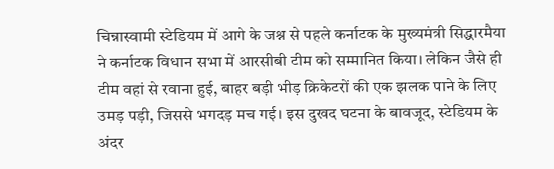चिन्नास्वामी स्टेडियम में आगे के जश्न से पहले कर्नाटक के मुख्यमंत्री सिद्धारमैया ने कर्नाटक विधान सभा में आरसीबी टीम को सम्मानित किया। लेकिन जैसे ही टीम वहां से रवाना हुई, बाहर बड़ी भीड़ क्रिकेटरों की एक झलक पाने के लिए उमड़ पड़ी, जिससे भगदड़ मच गई। इस दुखद घटना के बावजूद, स्टेडियम के अंदर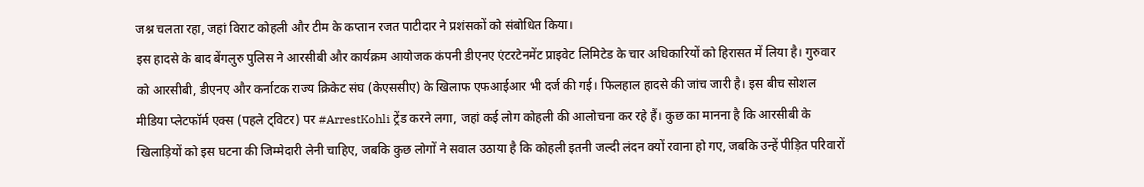जश्न चलता रहा, जहां विराट कोहली और टीम के कप्तान रजत पाटीदार ने प्रशंसकों को संबोधित किया।
इस हादसे के बाद बेंगलुरु पुलिस ने आरसीबी और कार्यक्रम आयोजक कंपनी डीएनए एंटरटेनमेंट प्राइवेट लिमिटेड के चार अधिकारियों को हिरासत में लिया है। गुरुवार को आरसीबी, डीएनए और कर्नाटक राज्य क्रिकेट संघ (केएससीए) के खिलाफ एफआईआर भी दर्ज की गई। फिलहाल हादसे की जांच जारी है। इस बीच सोशल मीडिया प्लेटफॉर्म एक्स (पहले ट्विटर) पर #ArrestKohli ट्रेंड करने लगा, जहां कई लोग कोहली की आलोचना कर रहे हैं। कुछ का मानना है कि आरसीबी के खिलाड़ियों को इस घटना की जिम्मेदारी लेनी चाहिए, जबकि कुछ लोगों ने सवाल उठाया है कि कोहली इतनी जल्दी लंदन क्यों रवाना हो गए, जबकि उन्हें पीड़ित परिवारों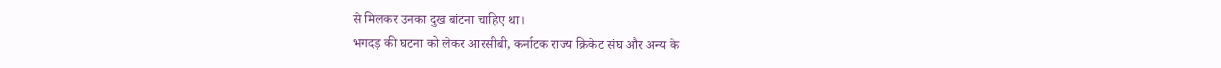से मिलकर उनका दुख बांटना चाहिए था।
भगदड़ की घटना को लेकर आरसीबी, कर्नाटक राज्य क्रिकेट संघ और अन्य के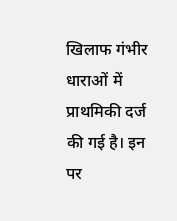खिलाफ गंभीर धाराओं में प्राथमिकी दर्ज की गई है। इन पर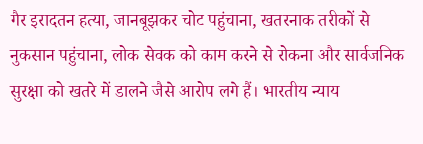गैर इरादतन हत्या, जानबूझकर चोट पहुंचाना, खतरनाक तरीकों से नुकसान पहुंचाना, लोक सेवक को काम करने से रोकना और सार्वजनिक सुरक्षा को खतरे में डालने जैसे आरोप लगे हैं। भारतीय न्याय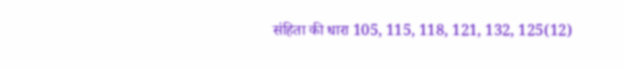संहिता की धारा 105, 115, 118, 121, 132, 125(12)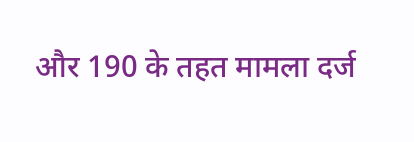और 190 के तहत मामला दर्ज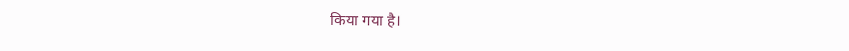किया गया है।